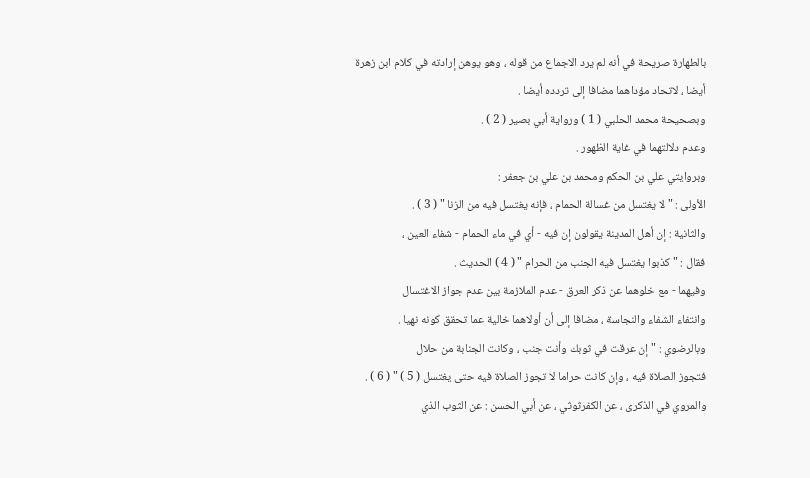بالطهارة صريحة في أنه لم يرد الاجماع من قوله ، وهو يوهن إرادته في كلام ابن زهرة
أيضا ، لاتحاد مؤداهما مضافا إلى تردده أيضا .
وبصحيحة محمد الحلبي ( 1 ) ورواية أبي بصير ( 2 ) .
وعدم دلالتهما في غاية الظهور .
وبروايتي علي بن الحكم ومحمد بن علي بن جعفر :
الأولى : " لا يغتسل من غسالة الحمام ، فإنه يغتسل فيه من الزنا " ( 3 ) .
والثانية : إن أهل المدينة يقولون إن فيه - أي في ماء الحمام - شفاء العين ،
فقال : " كذبوا يغتسل فيه الجنب من الحرام " ( 4 ) الحديث .
وفيهما - مع خلوهما عن ذكر العرق - عدم الملازمة بين عدم جواز الاغتسال
وانتفاء الشفاء والنجاسة ، مضافا إلى أن أولاهما خالية عما تحقق كونه نهيا .
وبالرضوي : " إن عرقت في ثوبك وأنت جنب ، وكانت الجنابة من حلال
فتجوز الصلاة فيه ، وإن كانت حراما لا تجوز الصلاة فيه حتى يغتسل ( 5 ) " ( 6 ) .
والمروي في الذكرى ، عن الكفرثوثي ، عن أبي الحسن : عن الثوب الذي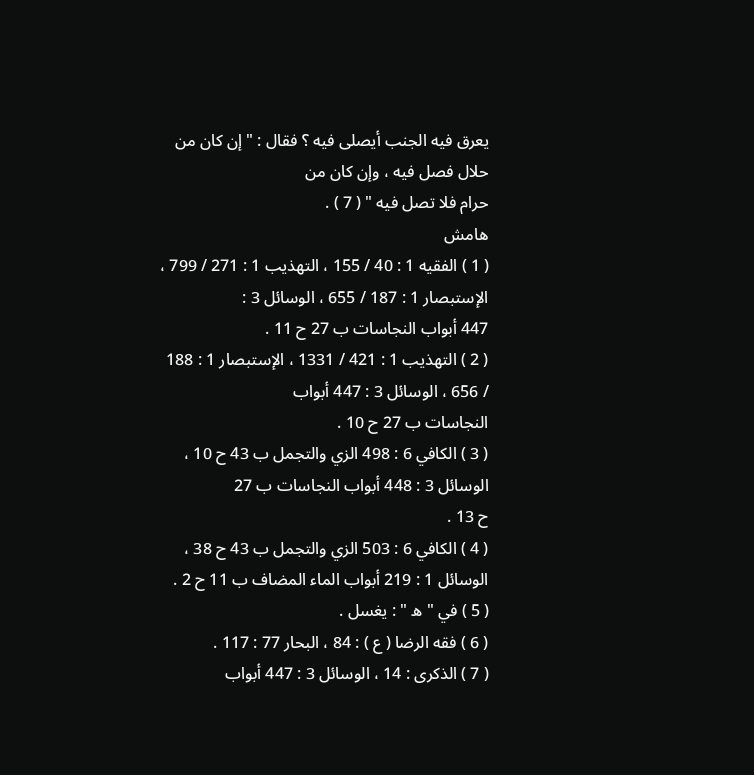يعرق فيه الجنب أيصلى فيه ؟ فقال : " إن كان من حلال فصل فيه ، وإن كان من
حرام فلا تصل فيه " ( 7 ) .
هامش
( 1 ) الفقيه 1 : 40 / 155 ، التهذيب 1 : 271 / 799 ، الإستبصار 1 : 187 / 655 ، الوسائل 3 :
447 أبواب النجاسات ب 27 ح 11 .
( 2 ) التهذيب 1 : 421 / 1331 ، الإستبصار 1 : 188 / 656 ، الوسائل 3 : 447 أبواب
النجاسات ب 27 ح 10 .
( 3 ) الكافي 6 : 498 الزي والتجمل ب 43 ح 10 ، الوسائل 3 : 448 أبواب النجاسات ب 27
ح 13 .
( 4 ) الكافي 6 : 503 الزي والتجمل ب 43 ح 38 ، الوسائل 1 : 219 أبواب الماء المضاف ب 11 ح 2 .
( 5 ) في " ه " : يغسل .
( 6 ) فقه الرضا ( ع ) : 84 ، البحار 77 : 117 .
( 7 ) الذكرى : 14 ، الوسائل 3 : 447 أبواب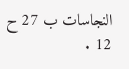النجاسات ب 27 ح 12 .